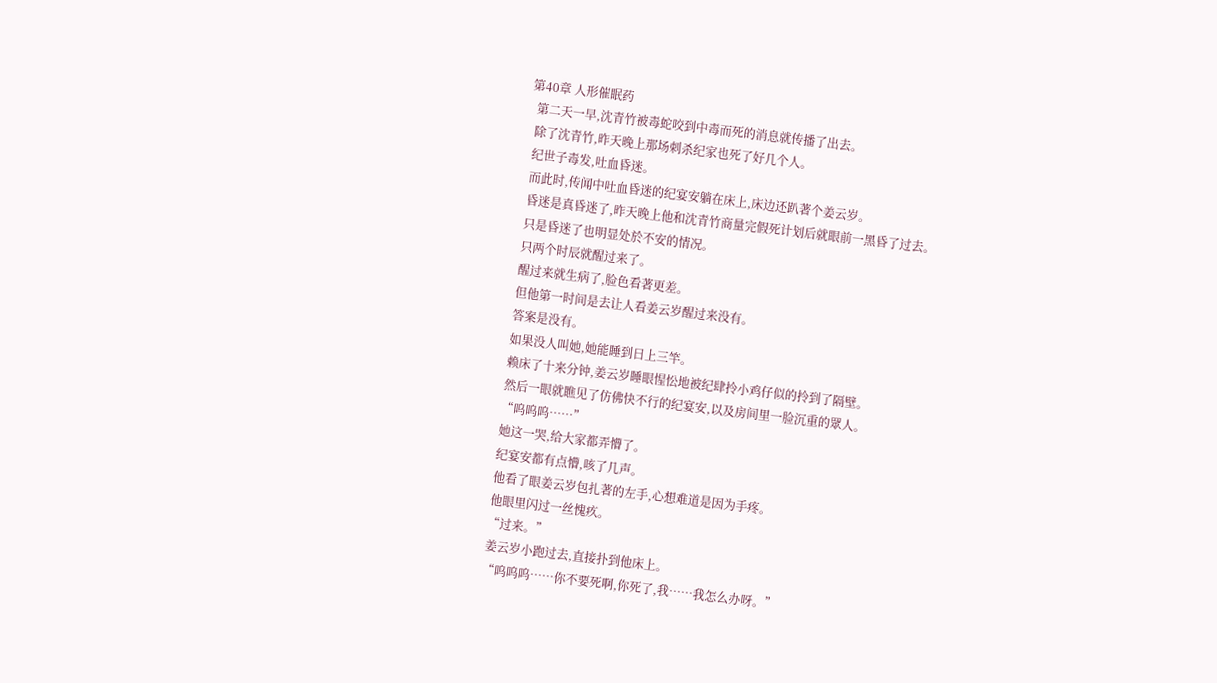第40章 人形催眠药
  第二天一早,沈青竹被毒蛇咬到中毒而死的消息就传播了出去。
  除了沈青竹,昨天晚上那场刺杀纪家也死了好几个人。
  纪世子毒发,吐血昏迷。
  而此时,传闻中吐血昏迷的纪宴安躺在床上,床边还趴著个姜云岁。
  昏迷是真昏迷了,昨天晚上他和沈青竹商量完假死计划后就眼前一黑昏了过去。
  只是昏迷了也明显处於不安的情况。
  只两个时辰就醒过来了。
  醒过来就生病了,脸色看著更差。
  但他第一时间是去让人看姜云岁醒过来没有。
  答案是没有。
  如果没人叫她,她能睡到日上三竿。
  赖床了十来分钟,姜云岁睡眼惺忪地被纪肆拎小鸡仔似的拎到了隔壁。
  然后一眼就瞧见了仿佛快不行的纪宴安,以及房间里一脸沉重的眾人。
  “呜呜呜……”
  她这一哭,给大家都弄懵了。
  纪宴安都有点懵,咳了几声。
  他看了眼姜云岁包扎著的左手,心想难道是因为手疼。
  他眼里闪过一丝愧疚。
  “过来。”
  姜云岁小跑过去,直接扑到他床上。
  “呜呜呜……你不要死啊,你死了,我……我怎么办呀。”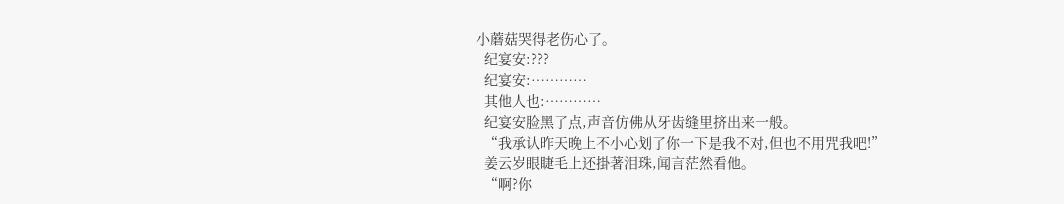小蘑菇哭得老伤心了。
  纪宴安:???
  纪宴安:…………
  其他人也:…………
  纪宴安脸黑了点,声音仿佛从牙齿缝里挤出来一般。
  “我承认昨天晚上不小心划了你一下是我不对,但也不用咒我吧!”
  姜云岁眼睫毛上还掛著泪珠,闻言茫然看他。
  “啊?你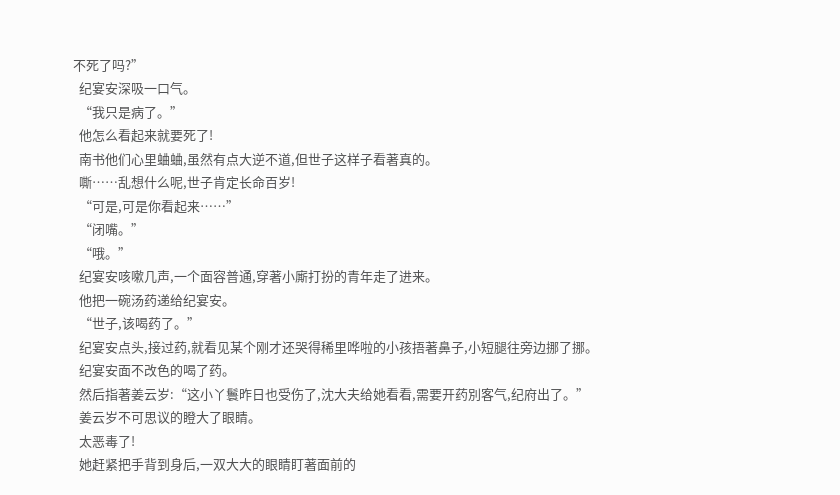不死了吗?”
  纪宴安深吸一口气。
  “我只是病了。”
  他怎么看起来就要死了!
  南书他们心里蛐蛐,虽然有点大逆不道,但世子这样子看著真的。
  嘶……乱想什么呢,世子肯定长命百岁!
  “可是,可是你看起来……”
  “闭嘴。”
  “哦。”
  纪宴安咳嗽几声,一个面容普通,穿著小廝打扮的青年走了进来。
  他把一碗汤药递给纪宴安。
  “世子,该喝药了。”
  纪宴安点头,接过药,就看见某个刚才还哭得稀里哗啦的小孩捂著鼻子,小短腿往旁边挪了挪。
  纪宴安面不改色的喝了药。
  然后指著姜云岁:“这小丫鬟昨日也受伤了,沈大夫给她看看,需要开药別客气,纪府出了。”
  姜云岁不可思议的瞪大了眼睛。
  太恶毒了!
  她赶紧把手背到身后,一双大大的眼睛盯著面前的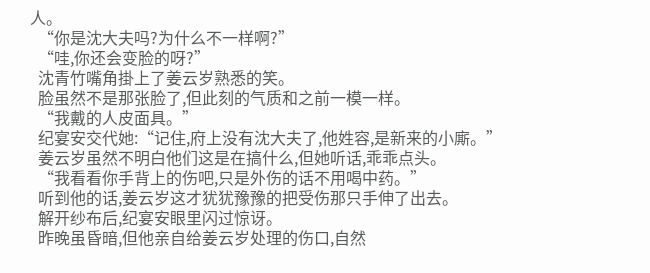人。
  “你是沈大夫吗?为什么不一样啊?”
  “哇,你还会变脸的呀?”
  沈青竹嘴角掛上了姜云岁熟悉的笑。
  脸虽然不是那张脸了,但此刻的气质和之前一模一样。
  “我戴的人皮面具。”
  纪宴安交代她:“记住,府上没有沈大夫了,他姓容,是新来的小廝。”
  姜云岁虽然不明白他们这是在搞什么,但她听话,乖乖点头。
  “我看看你手背上的伤吧,只是外伤的话不用喝中药。”
  听到他的话,姜云岁这才犹犹豫豫的把受伤那只手伸了出去。
  解开纱布后,纪宴安眼里闪过惊讶。
  昨晚虽昏暗,但他亲自给姜云岁处理的伤口,自然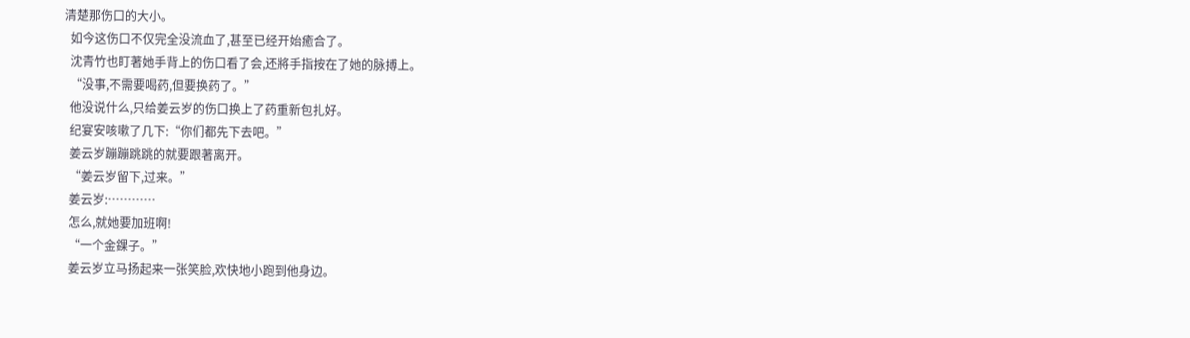清楚那伤口的大小。
  如今这伤口不仅完全没流血了,甚至已经开始癒合了。
  沈青竹也盯著她手背上的伤口看了会,还將手指按在了她的脉搏上。
  “没事,不需要喝药,但要换药了。”
  他没说什么,只给姜云岁的伤口换上了药重新包扎好。
  纪宴安咳嗽了几下:“你们都先下去吧。”
  姜云岁蹦蹦跳跳的就要跟著离开。
  “姜云岁留下,过来。”
  姜云岁:…………
  怎么,就她要加班啊!
  “一个金錁子。”
  姜云岁立马扬起来一张笑脸,欢快地小跑到他身边。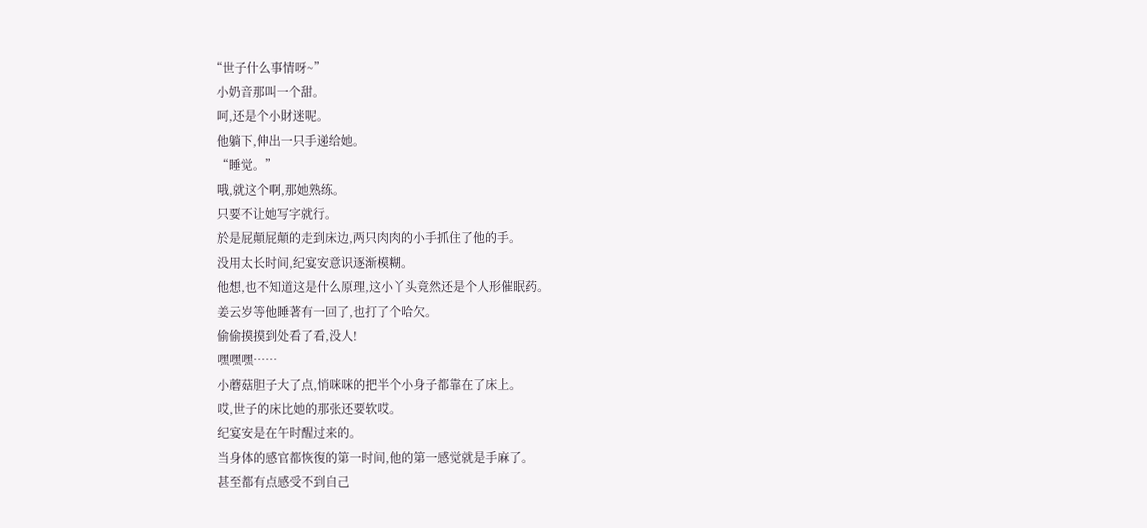“世子什么事情呀~”
  小奶音那叫一个甜。
  呵,还是个小財迷呢。
  他躺下,伸出一只手递给她。
  “睡觉。”
  哦,就这个啊,那她熟练。
  只要不让她写字就行。
  於是屁顛屁顛的走到床边,两只肉肉的小手抓住了他的手。
  没用太长时间,纪宴安意识逐渐模糊。
  他想,也不知道这是什么原理,这小丫头竟然还是个人形催眠药。
  姜云岁等他睡著有一回了,也打了个哈欠。
  偷偷摸摸到处看了看,没人!
  嘿嘿嘿……
  小蘑菇胆子大了点,悄咪咪的把半个小身子都靠在了床上。
  哎,世子的床比她的那张还要软哎。
  纪宴安是在午时醒过来的。
  当身体的感官都恢復的第一时间,他的第一感觉就是手麻了。
  甚至都有点感受不到自己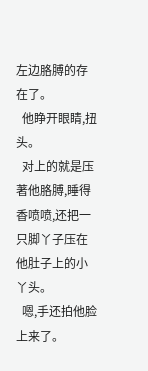左边胳膊的存在了。
  他睁开眼睛,扭头。
  对上的就是压著他胳膊,睡得香喷喷,还把一只脚丫子压在他肚子上的小丫头。
  嗯,手还拍他脸上来了。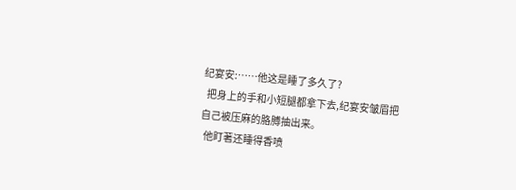纪宴安:……他这是睡了多久了?
  把身上的手和小短腿都拿下去,纪宴安皱眉把自己被压麻的胳膊抽出来。
  他盯著还睡得香喷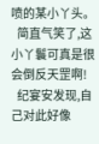喷的某小丫头。
  简直气笑了,这小丫鬟可真是很会倒反天罡啊!
  纪宴安发现,自己对此好像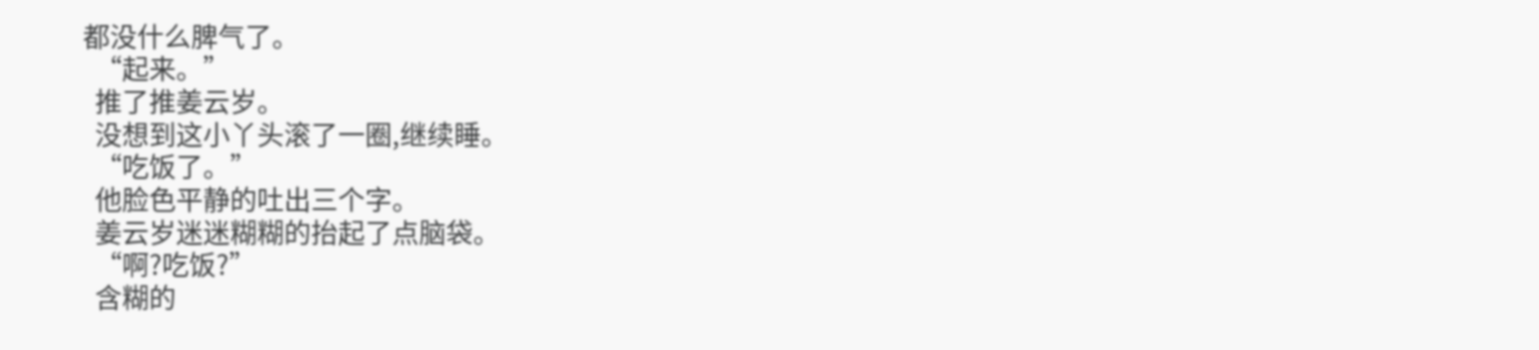都没什么脾气了。
  “起来。”
  推了推姜云岁。
  没想到这小丫头滚了一圈,继续睡。
  “吃饭了。”
  他脸色平静的吐出三个字。
  姜云岁迷迷糊糊的抬起了点脑袋。
  “啊?吃饭?”
  含糊的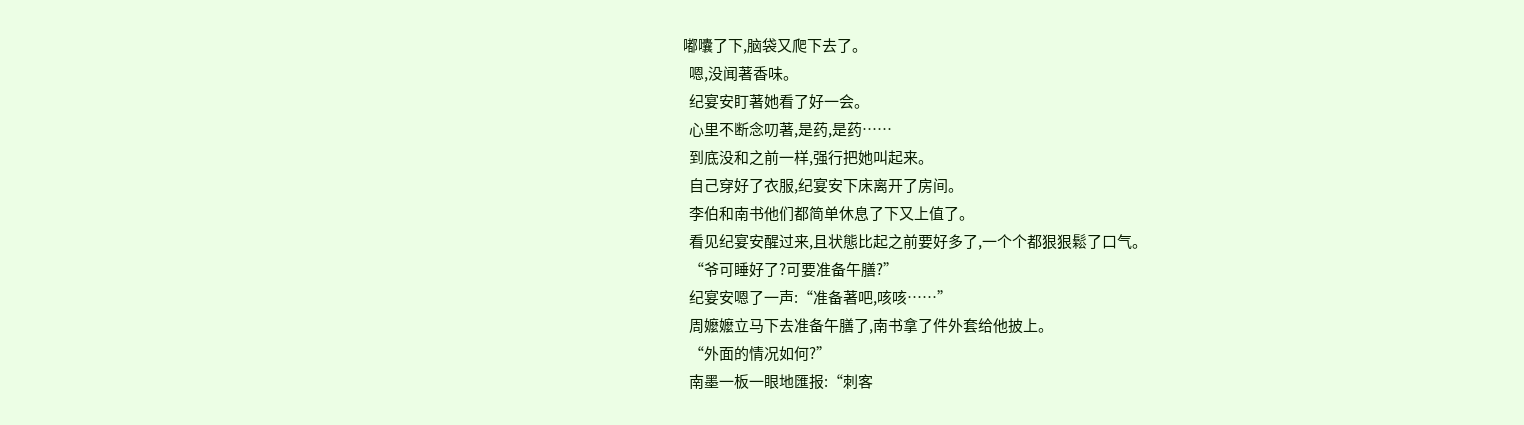嘟囔了下,脑袋又爬下去了。
  嗯,没闻著香味。
  纪宴安盯著她看了好一会。
  心里不断念叨著,是药,是药……
  到底没和之前一样,强行把她叫起来。
  自己穿好了衣服,纪宴安下床离开了房间。
  李伯和南书他们都简单休息了下又上值了。
  看见纪宴安醒过来,且状態比起之前要好多了,一个个都狠狠鬆了口气。
  “爷可睡好了?可要准备午膳?”
  纪宴安嗯了一声:“准备著吧,咳咳……”
  周嬤嬤立马下去准备午膳了,南书拿了件外套给他披上。
  “外面的情况如何?”
  南墨一板一眼地匯报:“刺客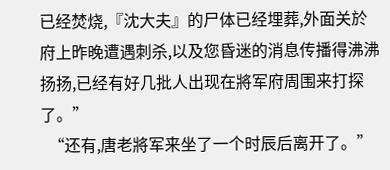已经焚烧,『沈大夫』的尸体已经埋葬,外面关於府上昨晚遭遇刺杀,以及您昏迷的消息传播得沸沸扬扬,已经有好几批人出现在將军府周围来打探了。”
  “还有,唐老將军来坐了一个时辰后离开了。”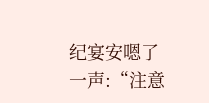纪宴安嗯了一声:“注意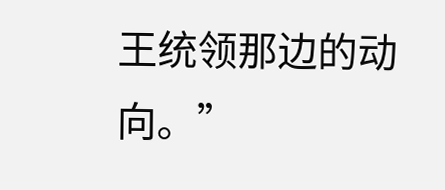王统领那边的动向。”